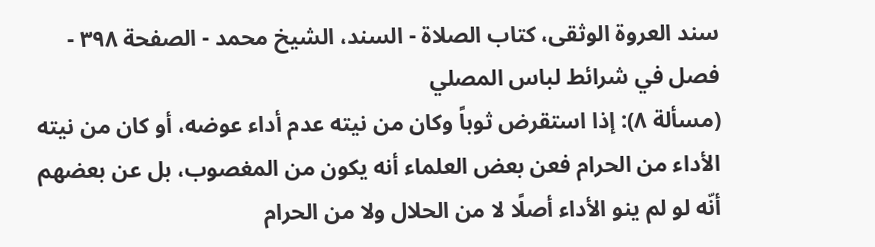سند العروة الوثقى، كتاب الصلاة - السند، الشيخ محمد - الصفحة ٣٩٨ - فصل في شرائط لباس المصلي
(مسألة ٨): إذا استقرض ثوباً وكان من نيته عدم أداء عوضه، أو كان من نيته الأداء من الحرام فعن بعض العلماء أنه يكون من المغصوب، بل عن بعضهم أنّه لو لم ينو الأداء أصلًا لا من الحلال ولا من الحرام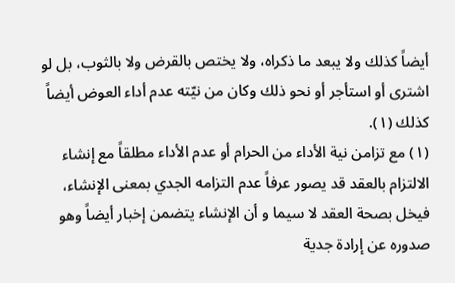أيضاً كذلك ولا يبعد ما ذكراه، ولا يختص بالقرض ولا بالثوب، بل لو اشترى أو استأجر أو نحو ذلك وكان من نيّته عدم أداء العوض أيضاً كذلك (١).
(١) مع تزامن نية الأداء من الحرام أو عدم الأداء مطلقاً مع إنشاء الالتزام بالعقد قد يصور عرفاً عدم التزامه الجدي بمعنى الإنشاء، فيخل بصحة العقد لا سيما و أن الإنشاء يتضمن إخبار أيضاً وهو صدوره عن إرادة جدية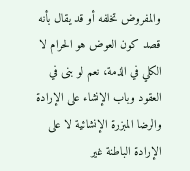والمفروض تخلفه أو قد يقال بأنه قصد كون العوض هو الحرام لا الكلي في الذمة، نعم لو بنى في العقود وباب الإنشاء على الإرادة والرضا المبزرة الإنشائية لا على الإرادة الباطنة غير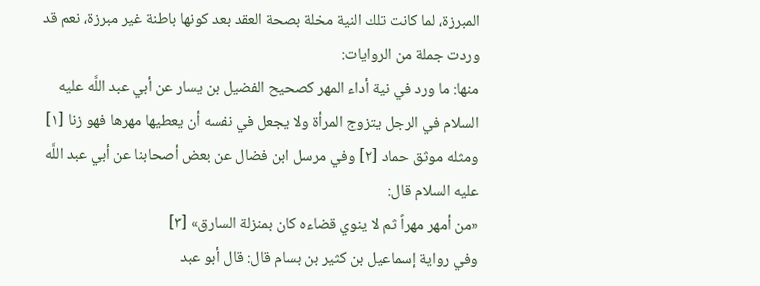المبرزة، لما كانت تلك النية مخلة بصحة العقد بعد كونها باطنة غير مبرزة، نعم قد وردت جملة من الروايات:
منها: ما ورد في نية أداء المهر كصحيح الفضيل بن يسار عن أبي عبد اللَّه عليه السلام في الرجل يتزوج المرأة ولا يجعل في نفسه أن يعطيها مهرها فهو زنا [١] ومثله موثق حماد [٢] وفي مرسل ابن فضال عن بعض أصحابنا عن أبي عبد اللَّه عليه السلام قال:
«من أمهر مهراً ثم لا ينوي قضاءه كان بمنزلة السارق» [٣]
وفي رواية إسماعيل بن كثير بن بسام قال: قال أبو عبد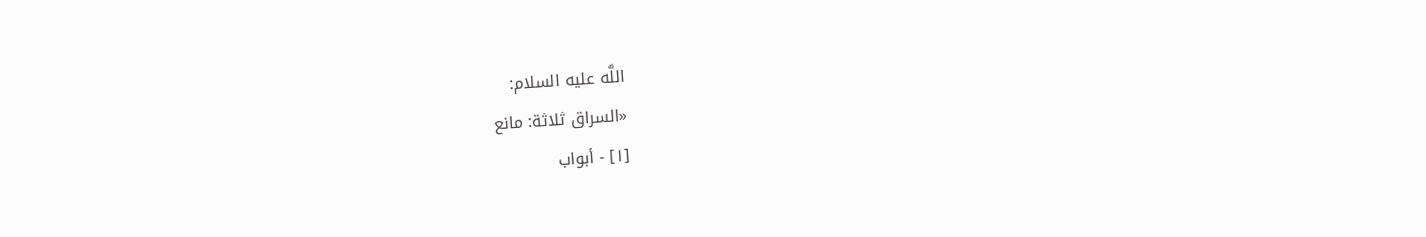اللَّه عليه السلام:
«السراق ثلاثة: مانع
[١] - أبواب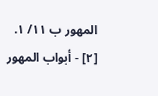المهور ب ١١/ ١.
[٢] - أبواب المهور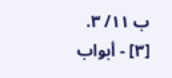ب ١١/ ٣.
[٣] - أبواب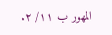المهور ب ١١/ ٢.